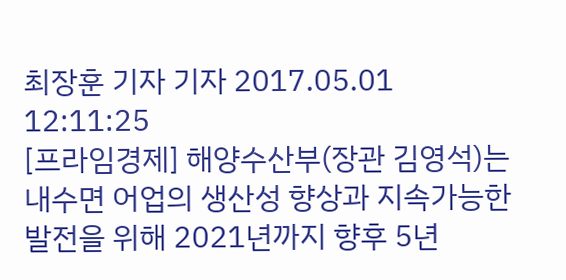최장훈 기자 기자 2017.05.01 12:11:25
[프라임경제] 해양수산부(장관 김영석)는 내수면 어업의 생산성 향상과 지속가능한 발전을 위해 2021년까지 향후 5년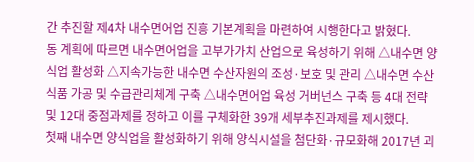간 추진할 제4차 내수면어업 진흥 기본계획을 마련하여 시행한다고 밝혔다.
동 계획에 따르면 내수면어업을 고부가가치 산업으로 육성하기 위해 △내수면 양식업 활성화 △지속가능한 내수면 수산자원의 조성·보호 및 관리 △내수면 수산식품 가공 및 수급관리체계 구축 △내수면어업 육성 거버넌스 구축 등 4대 전략 및 12대 중점과제를 정하고 이를 구체화한 39개 세부추진과제를 제시했다.
첫째 내수면 양식업을 활성화하기 위해 양식시설을 첨단화·규모화해 2017년 괴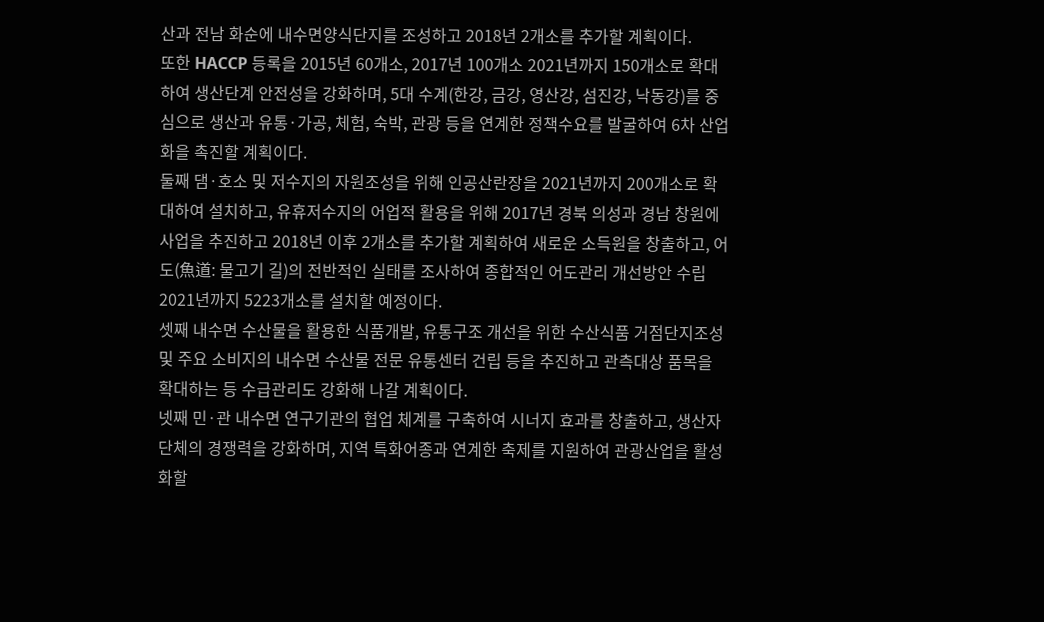산과 전남 화순에 내수면양식단지를 조성하고 2018년 2개소를 추가할 계획이다.
또한 HACCP 등록을 2015년 60개소, 2017년 100개소 2021년까지 150개소로 확대하여 생산단계 안전성을 강화하며, 5대 수계(한강, 금강, 영산강, 섬진강, 낙동강)를 중심으로 생산과 유통·가공, 체험, 숙박, 관광 등을 연계한 정책수요를 발굴하여 6차 산업화을 촉진할 계획이다.
둘째 댐·호소 및 저수지의 자원조성을 위해 인공산란장을 2021년까지 200개소로 확대하여 설치하고, 유휴저수지의 어업적 활용을 위해 2017년 경북 의성과 경남 창원에 사업을 추진하고 2018년 이후 2개소를 추가할 계획하여 새로운 소득원을 창출하고, 어도(魚道: 물고기 길)의 전반적인 실태를 조사하여 종합적인 어도관리 개선방안 수립 2021년까지 5223개소를 설치할 예정이다.
셋째 내수면 수산물을 활용한 식품개발, 유통구조 개선을 위한 수산식품 거점단지조성 및 주요 소비지의 내수면 수산물 전문 유통센터 건립 등을 추진하고 관측대상 품목을 확대하는 등 수급관리도 강화해 나갈 계획이다.
넷째 민·관 내수면 연구기관의 협업 체계를 구축하여 시너지 효과를 창출하고, 생산자 단체의 경쟁력을 강화하며, 지역 특화어종과 연계한 축제를 지원하여 관광산업을 활성화할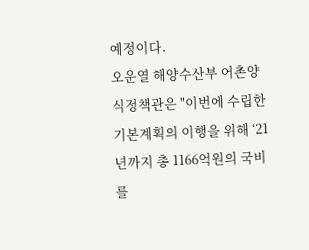예정이다.
오운열 해양수산부 어촌양식정책관은 "이번에 수립한 기본계획의 이행을 위해 ‘21년까지 총 1166억원의 국비를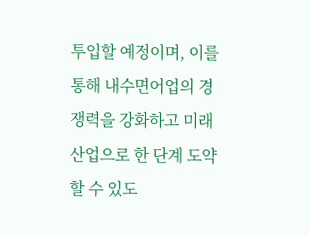투입할 예정이며, 이를 통해 내수면어업의 경쟁력을 강화하고 미래 산업으로 한 단계 도약할 수 있도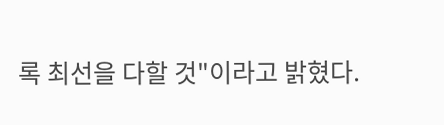록 최선을 다할 것"이라고 밝혔다.